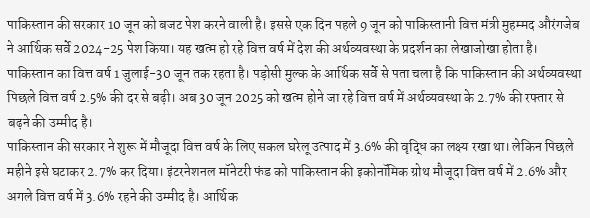पाकिस्तान की सरकार 10 जून को बजट पेश करने वाली है। इससे एक दिन पहले 9 जून को पाकिस्तानी वित्त मंत्री मुहम्मद औरंगजेब ने आर्थिक सर्वे 2024-25 पेश किया। यह खत्म हो रहे वित्त वर्ष में देश की अर्थव्यवस्था के प्रदर्शन का लेखाजोखा होता है। पाकिस्तान का वित्त वर्ष 1 जुलाई-30 जून तक रहता है। पड़ोसी मुल्क के आर्थिक सर्वे से पता चला है कि पाकिस्तान की अर्थव्यवस्था पिछले वित्त वर्ष 2.5% की दर से बढ़ी। अब 30 जून 2025 को खत्म होने जा रहे वित्त वर्ष में अर्थव्यवस्था के 2.7% की रफ्तार से बढ़ने की उम्मीद है।
पाकिस्तान की सरकार ने शुरू में मौजूदा वित्त वर्ष के लिए सकल घरेलू उत्पाद में 3.6% की वृद्धि का लक्ष्य रखा था। लेकिन पिछले महीने इसे घटाकर 2.7% कर दिया। इंटरनेशनल मॉनेटरी फंड को पाकिस्तान की इकोनॉमिक ग्रोथ मौजूदा वित्त वर्ष में 2.6% और अगले वित्त वर्ष में 3.6% रहने की उम्मीद है। आर्थिक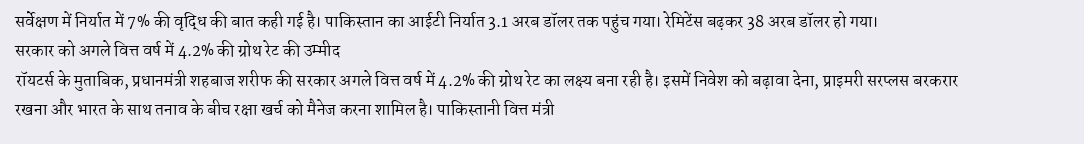सर्वेक्षण में निर्यात में 7% की वृद्धि की बात कही गई है। पाकिस्तान का आईटी निर्यात 3.1 अरब डॉलर तक पहुंच गया। रेमिटेंस बढ़कर 38 अरब डॉलर हो गया।
सरकार को अगले वित्त वर्ष में 4.2% की ग्रोथ रेट की उम्मीद
रॉयटर्स के मुताबिक, प्रधानमंत्री शहबाज शरीफ की सरकार अगले वित्त वर्ष में 4.2% की ग्रोथ रेट का लक्ष्य बना रही है। इसमें निवेश को बढ़ावा देना, प्राइमरी सरप्लस बरकरार रखना और भारत के साथ तनाव के बीच रक्षा खर्च को मैनेज करना शामिल है। पाकिस्तानी वित्त मंत्री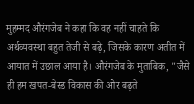मुहम्मद औरंगजेब ने कहा कि वह नहीं चाहते कि अर्थव्यवस्था बहुत तेजी से बढ़े, जिसके कारण अतीत में आयात में उछाल आया है। औरंगजेब के मुताबिक, "जैसे ही हम खपत-बेस्ड विकास की ओर बढ़ते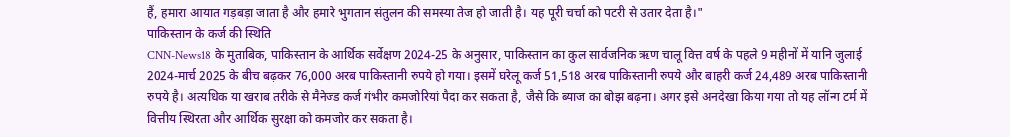हैं, हमारा आयात गड़बड़ा जाता है और हमारे भुगतान संतुलन की समस्या तेज हो जाती है। यह पूरी चर्चा को पटरी से उतार देता है।"
पाकिस्तान के कर्ज की स्थिति
CNN-News18 के मुताबिक, पाकिस्तान के आर्थिक सर्वेक्षण 2024-25 के अनुसार, पाकिस्तान का कुल सार्वजनिक ऋण चालू वित्त वर्ष के पहले 9 महीनों में यानि जुलाई 2024-मार्च 2025 के बीच बढ़कर 76,000 अरब पाकिस्तानी रुपये हो गया। इसमें घरेलू कर्ज 51,518 अरब पाकिस्तानी रुपये और बाहरी कर्ज 24,489 अरब पाकिस्तानी रुपये है। अत्यधिक या खराब तरीके से मैनेज्ड कर्ज गंभीर कमजोरियां पैदा कर सकता है, जैसे कि ब्याज का बोझ बढ़ना। अगर इसे अनदेखा किया गया तो यह लॉन्ग टर्म में वित्तीय स्थिरता और आर्थिक सुरक्षा को कमजोर कर सकता है।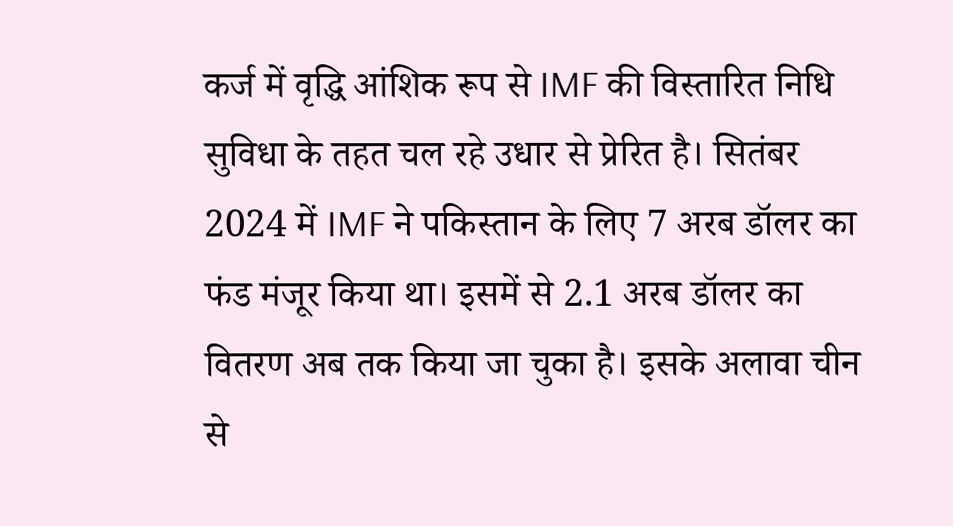कर्ज में वृद्धि आंशिक रूप से IMF की विस्तारित निधि सुविधा के तहत चल रहे उधार से प्रेरित है। सितंबर 2024 में IMF ने पकिस्तान के लिए 7 अरब डॉलर का फंड मंजूर किया था। इसमें से 2.1 अरब डॉलर का वितरण अब तक किया जा चुका है। इसके अलावा चीन से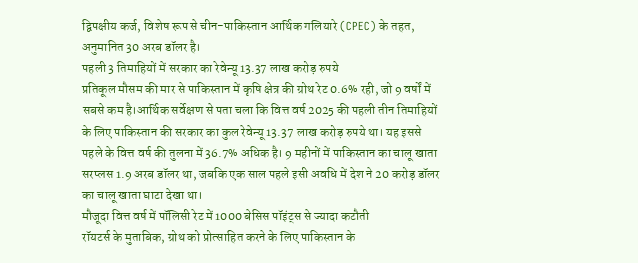द्विपक्षीय कर्ज, विशेष रूप से चीन-पाकिस्तान आर्थिक गलियारे (CPEC) के तहत, अनुमानित 30 अरब डॉलर है।
पहली 3 तिमाहियों में सरकार का रेवेन्यू 13.37 लाख करोड़ रुपये
प्रतिकूल मौसम की मार से पाकिस्तान में कृषि क्षेत्र की ग्रोथ रेट 0.6% रही, जो 9 वर्षों में सबसे कम है।आर्थिक सर्वेक्षण से पता चला कि वित्त वर्ष 2025 की पहली तीन तिमाहियों के लिए पाकिस्तान की सरकार का कुल रेवेन्यू 13.37 लाख करोड़ रुपये था। यह इससे पहले के वित्त वर्ष की तुलना में 36.7% अधिक है। 9 महीनों में पाकिस्तान का चालू खाता सरप्लस 1.9 अरब डॉलर था, जबकि एक साल पहले इसी अवधि में देश ने 20 करोड़ डॉलर का चालू खाता घाटा देखा था।
मौजूदा वित्त वर्ष में पॉलिसी रेट में 1000 बेसिस पॉइंट्स से ज्यादा कटौती
रॉयटर्स के मुताबिक, ग्रोथ को प्रोत्साहित करने के लिए पाकिस्तान के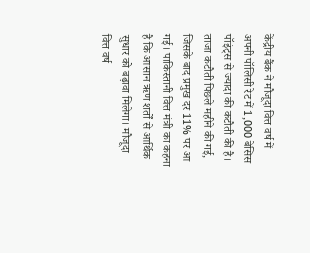केंद्रीय बैंक ने मौजूदा वित्त वर्ष में अपनी पॉलिसी रेट में 1,000 बेसिस पॉइंट्स से ज्यादा की कटौती की है। ताजा कटौती पिछले महीने की गई, जिसके बाद प्रमुख दर 11% पर आ गई। पाकिस्तानी वित्त मंत्री का कहना है कि आसान ऋण शर्तों से आर्थिक सुधार को बढ़ावा मिलेगा। मौजूदा वित्त वर्ष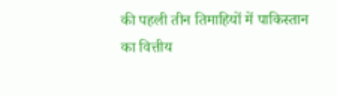की पहली तीन तिमाहियों में पाकिस्तान का वित्तीय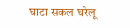घाटा सकल घरेलू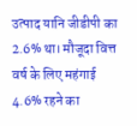उत्पाद यानि जीडीपी का 2.6% था। मौजूदा वित्त वर्ष के लिए महंगाई 4.6% रहने का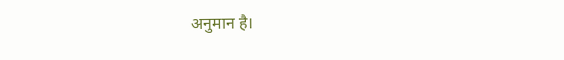अनुमान है।